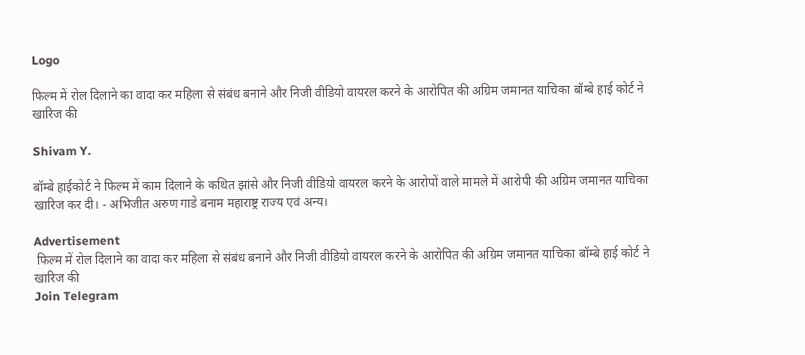Logo

फिल्म में रोल दिलाने का वादा कर महिला से संबंध बनाने और निजी वीडियो वायरल करने के आरोपित की अग्रिम जमानत याचिका बॉम्बे हाई कोर्ट ने खारिज की

Shivam Y.

बॉम्बे हाईकोर्ट ने फिल्म में काम दिलाने के कथित झांसे और निजी वीडियो वायरल करने के आरोपों वाले मामले में आरोपी की अग्रिम जमानत याचिका खारिज कर दी। - अभिजीत अरुण गाडे बनाम महाराष्ट्र राज्य एवं अन्य।

Advertisement
 फिल्म में रोल दिलाने का वादा कर महिला से संबंध बनाने और निजी वीडियो वायरल करने के आरोपित की अग्रिम जमानत याचिका बॉम्बे हाई कोर्ट ने खारिज की
Join Telegram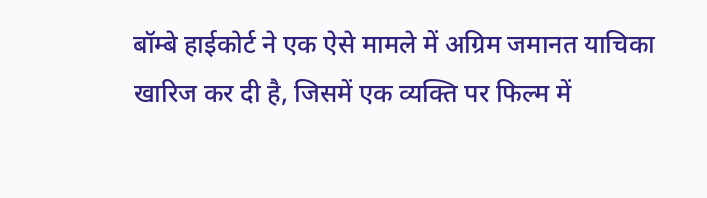बॉम्बे हाईकोर्ट ने एक ऐसे मामले में अग्रिम जमानत याचिका खारिज कर दी है, जिसमें एक व्यक्ति पर फिल्म में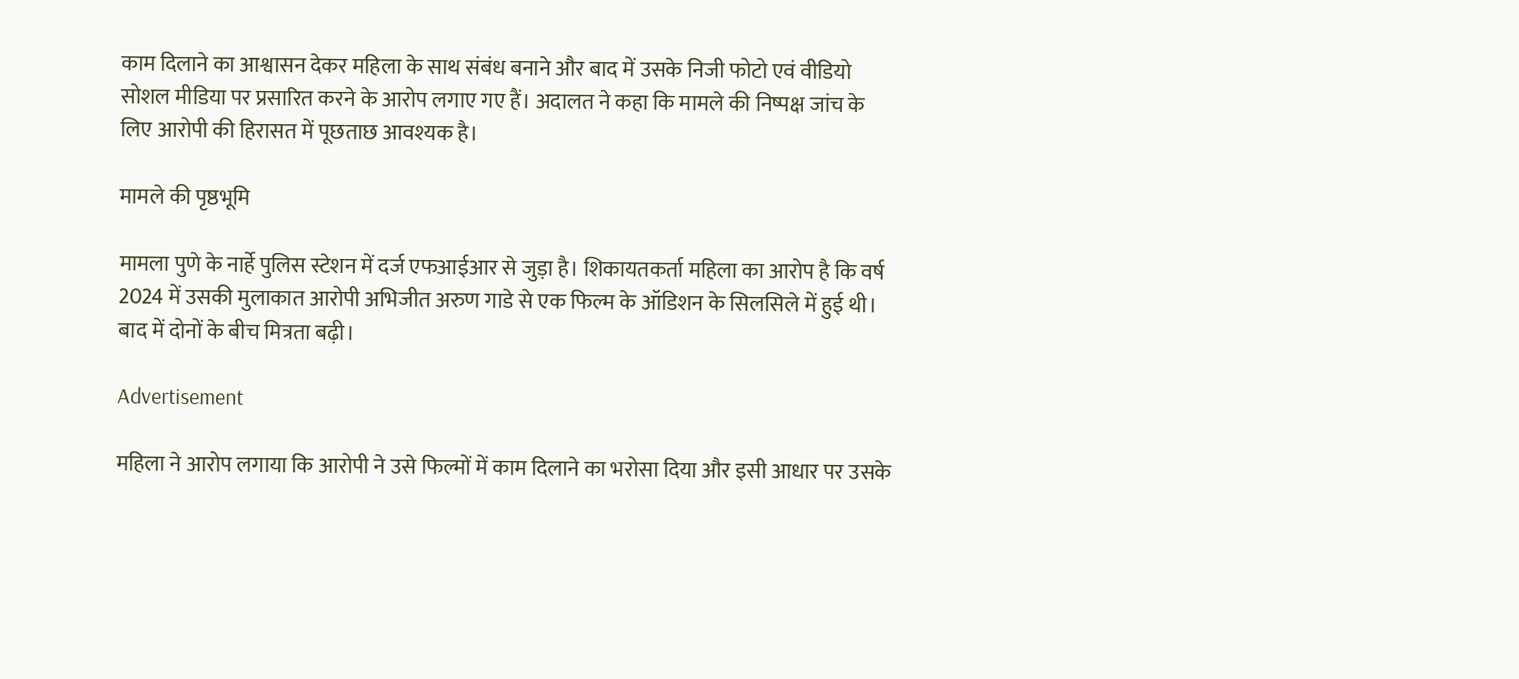काम दिलाने का आश्वासन देकर महिला के साथ संबंध बनाने और बाद में उसके निजी फोटो एवं वीडियो सोशल मीडिया पर प्रसारित करने के आरोप लगाए गए हैं। अदालत ने कहा कि मामले की निष्पक्ष जांच के लिए आरोपी की हिरासत में पूछताछ आवश्यक है।

मामले की पृष्ठभूमि

मामला पुणे के नार्हे पुलिस स्टेशन में दर्ज एफआईआर से जुड़ा है। शिकायतकर्ता महिला का आरोप है कि वर्ष 2024 में उसकी मुलाकात आरोपी अभिजीत अरुण गाडे से एक फिल्म के ऑडिशन के सिलसिले में हुई थी। बाद में दोनों के बीच मित्रता बढ़ी।

Advertisement

महिला ने आरोप लगाया कि आरोपी ने उसे फिल्मों में काम दिलाने का भरोसा दिया और इसी आधार पर उसके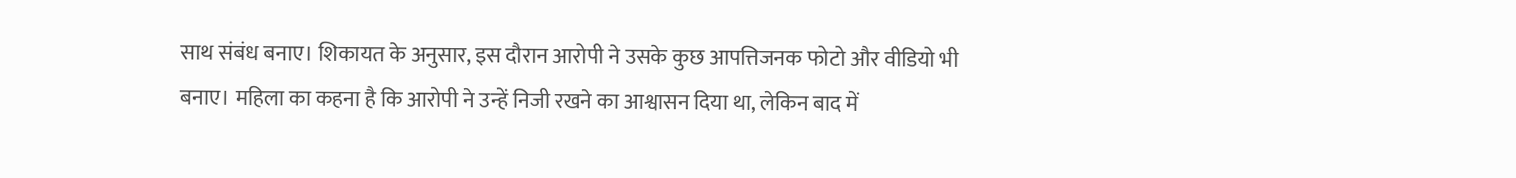साथ संबंध बनाए। शिकायत के अनुसार, इस दौरान आरोपी ने उसके कुछ आपत्तिजनक फोटो और वीडियो भी बनाए। महिला का कहना है कि आरोपी ने उन्हें निजी रखने का आश्वासन दिया था, लेकिन बाद में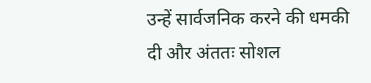उन्हें सार्वजनिक करने की धमकी दी और अंततः सोशल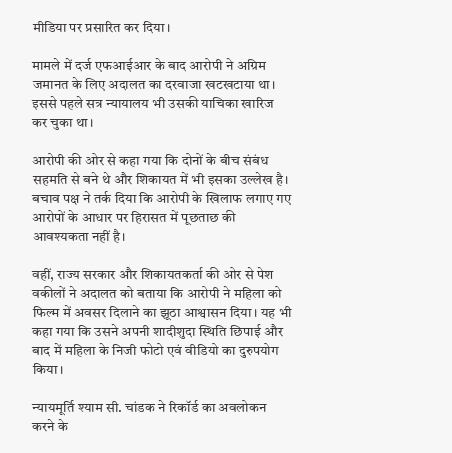मीडिया पर प्रसारित कर दिया।

मामले में दर्ज एफआईआर के बाद आरोपी ने अग्रिम जमानत के लिए अदालत का दरवाजा खटखटाया था। इससे पहले सत्र न्यायालय भी उसकी याचिका खारिज कर चुका था।

आरोपी की ओर से कहा गया कि दोनों के बीच संबंध सहमति से बने थे और शिकायत में भी इसका उल्लेख है। बचाव पक्ष ने तर्क दिया कि आरोपी के खिलाफ लगाए गए आरोपों के आधार पर हिरासत में पूछताछ की आवश्यकता नहीं है।

वहीं, राज्य सरकार और शिकायतकर्ता की ओर से पेश वकीलों ने अदालत को बताया कि आरोपी ने महिला को फिल्म में अवसर दिलाने का झूठा आश्वासन दिया। यह भी कहा गया कि उसने अपनी शादीशुदा स्थिति छिपाई और बाद में महिला के निजी फोटो एवं वीडियो का दुरुपयोग किया।

न्यायमूर्ति श्याम सी. चांडक ने रिकॉर्ड का अवलोकन करने के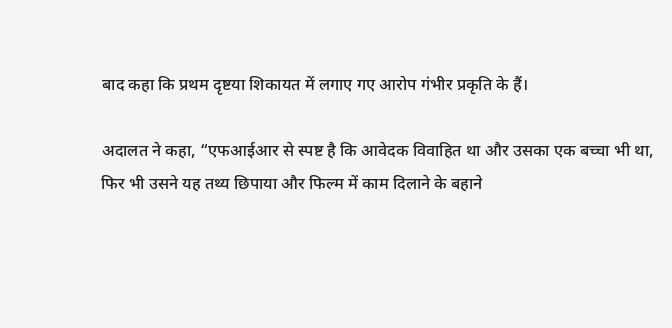बाद कहा कि प्रथम दृष्टया शिकायत में लगाए गए आरोप गंभीर प्रकृति के हैं।

अदालत ने कहा, “एफआईआर से स्पष्ट है कि आवेदक विवाहित था और उसका एक बच्चा भी था, फिर भी उसने यह तथ्य छिपाया और फिल्म में काम दिलाने के बहाने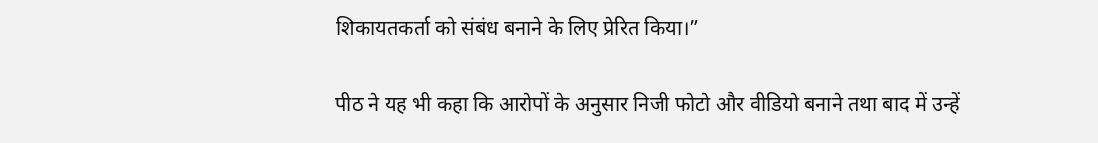शिकायतकर्ता को संबंध बनाने के लिए प्रेरित किया।”

पीठ ने यह भी कहा कि आरोपों के अनुसार निजी फोटो और वीडियो बनाने तथा बाद में उन्हें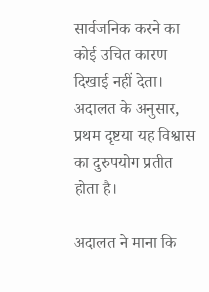सार्वजनिक करने का कोई उचित कारण दिखाई नहीं देता। अदालत के अनुसार, प्रथम दृष्टया यह विश्वास का दुरुपयोग प्रतीत होता है।

अदालत ने माना कि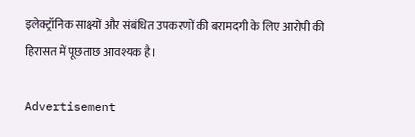इलेक्ट्रॉनिक साक्ष्यों और संबंधित उपकरणों की बरामदगी के लिए आरोपी की हिरासत में पूछताछ आवश्यक है।

Advertisement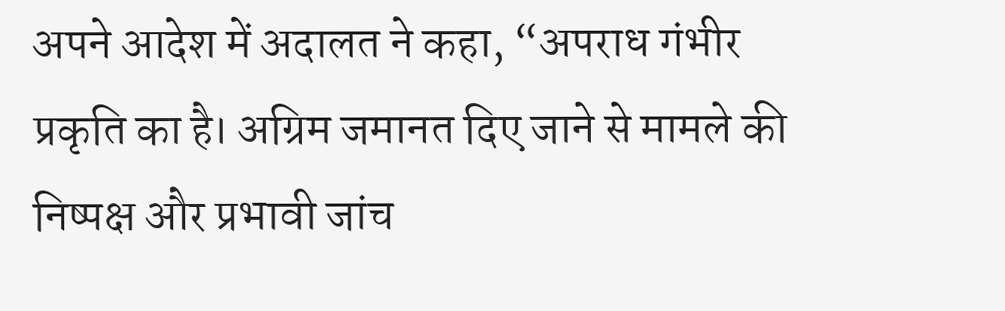अपने आदेश में अदालत ने कहा, “अपराध गंभीर प्रकृति का है। अग्रिम जमानत दिए जाने से मामले की निष्पक्ष और प्रभावी जांच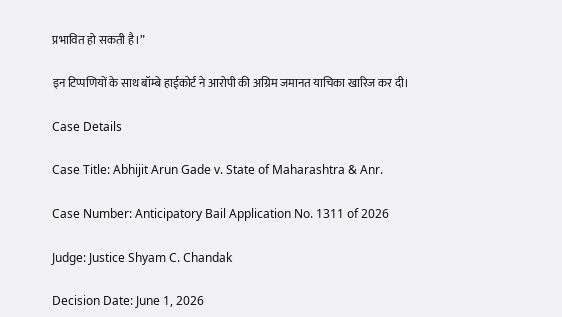प्रभावित हो सकती है।”

इन टिप्पणियों के साथ बॉम्बे हाईकोर्ट ने आरोपी की अग्रिम जमानत याचिका खारिज कर दी।

Case Details

Case Title: Abhijit Arun Gade v. State of Maharashtra & Anr.

Case Number: Anticipatory Bail Application No. 1311 of 2026

Judge: Justice Shyam C. Chandak

Decision Date: June 1, 2026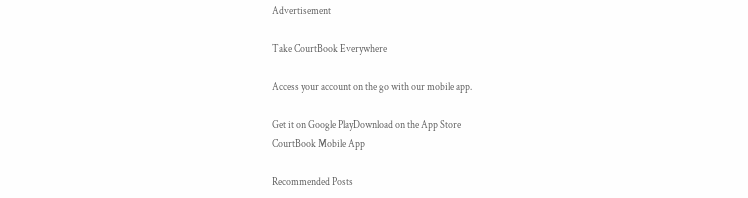Advertisement

Take CourtBook Everywhere

Access your account on the go with our mobile app.

Get it on Google PlayDownload on the App Store
CourtBook Mobile App

Recommended Posts